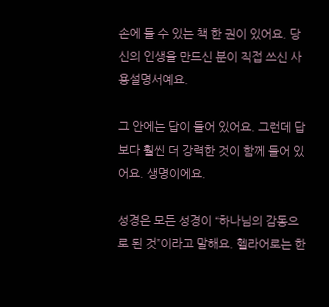손에 들 수 있는 책 한 권이 있어요. 당신의 인생을 만드신 분이 직접 쓰신 사용설명서예요.

그 안에는 답이 들어 있어요. 그런데 답보다 훨씬 더 강력한 것이 함께 들어 있어요. 생명이에요.

성경은 모든 성경이 “하나님의 감동으로 된 것”이라고 말해요. 헬라어로는 한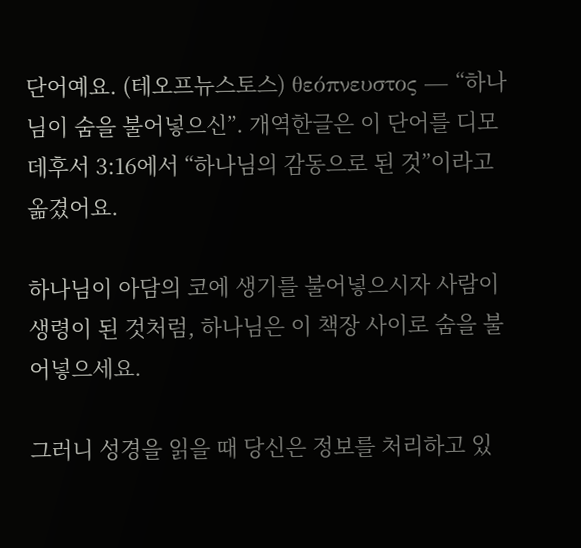단어예요. (테오프뉴스토스) θεόπνευστος — “하나님이 숨을 불어넣으신”. 개역한글은 이 단어를 디모데후서 3:16에서 “하나님의 감동으로 된 것”이라고 옮겼어요.

하나님이 아담의 코에 생기를 불어넣으시자 사람이 생령이 된 것처럼, 하나님은 이 책장 사이로 숨을 불어넣으세요.

그러니 성경을 읽을 때 당신은 정보를 처리하고 있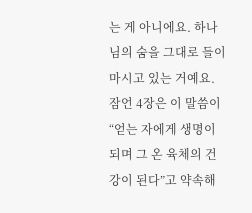는 게 아니에요. 하나님의 숨을 그대로 들이마시고 있는 거예요. 잠언 4장은 이 말씀이 “얻는 자에게 생명이 되며 그 온 육체의 건강이 된다”고 약속해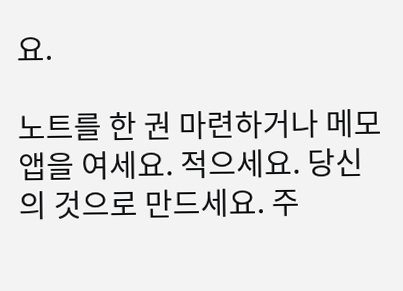요.

노트를 한 권 마련하거나 메모 앱을 여세요. 적으세요. 당신의 것으로 만드세요. 주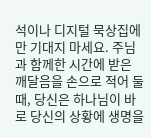석이나 디지털 묵상집에만 기대지 마세요. 주님과 함께한 시간에 받은 깨달음을 손으로 적어 둘 때, 당신은 하나님이 바로 당신의 상황에 생명을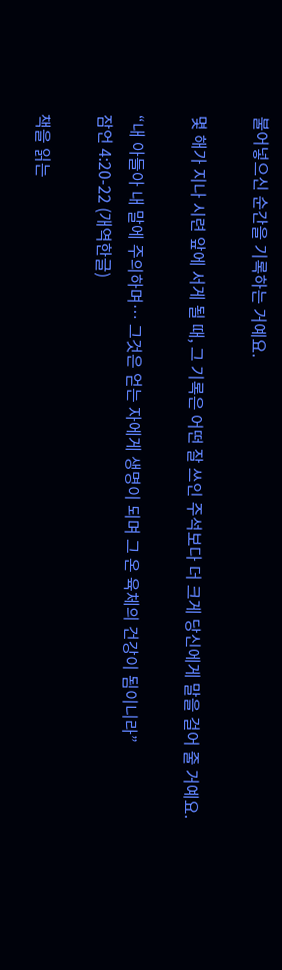불어넣으신 순간을 기록하는 거예요.

몇 해가 지나 시련 앞에 서게 될 때, 그 기록은 어떤 잘 쓰인 주석보다 더 크게 당신에게 말을 걸어 줄 거예요.

“내 아들아 내 말에 주의하며… 그것은 얻는 자에게 생명이 되며 그 온 육체의 건강이 됨이니라”
잠언 4:20-22 (개역한글)

책을 읽는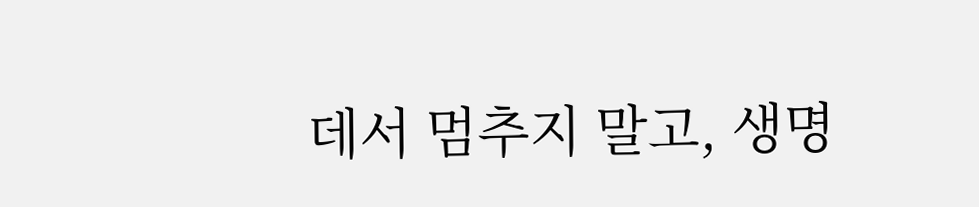데서 멈추지 말고, 생명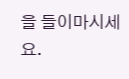을 들이마시세요.